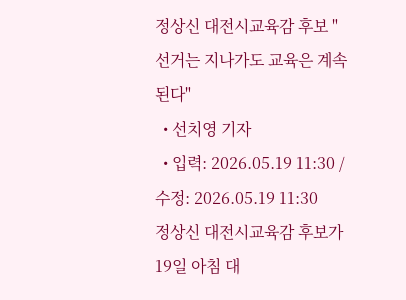정상신 대전시교육감 후보 "선거는 지나가도 교육은 계속된다"
  • 선치영 기자
  • 입력: 2026.05.19 11:30 / 수정: 2026.05.19 11:30
정상신 대전시교육감 후보가 19일 아침 대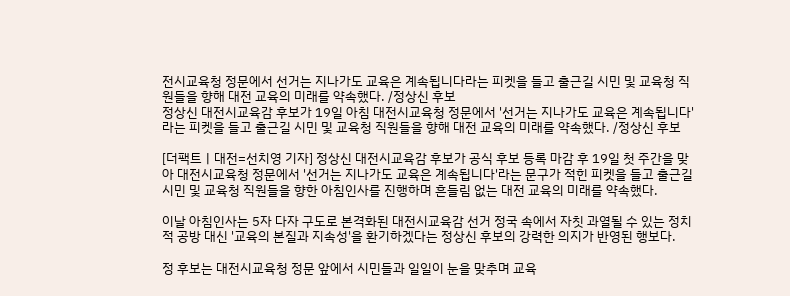전시교육청 정문에서 선거는 지나가도 교육은 계속됩니다라는 피켓을 들고 출근길 시민 및 교육청 직원들을 향해 대전 교육의 미래를 약속했다. /정상신 후보
정상신 대전시교육감 후보가 19일 아침 대전시교육청 정문에서 '선거는 지나가도 교육은 계속됩니다'라는 피켓을 들고 출근길 시민 및 교육청 직원들을 향해 대전 교육의 미래를 약속했다. /정상신 후보

[더팩트ㅣ대전=선치영 기자] 정상신 대전시교육감 후보가 공식 후보 등록 마감 후 19일 첫 주간을 맞아 대전시교육청 정문에서 '선거는 지나가도 교육은 계속됩니다'라는 문구가 적힌 피켓을 들고 출근길 시민 및 교육청 직원들을 향한 아침인사를 진행하며 흔들림 없는 대전 교육의 미래를 약속했다.

이날 아침인사는 5자 다자 구도로 본격화된 대전시교육감 선거 정국 속에서 자칫 과열될 수 있는 정치적 공방 대신 '교육의 본질과 지속성'을 환기하겠다는 정상신 후보의 강력한 의지가 반영된 행보다.

정 후보는 대전시교육청 정문 앞에서 시민들과 일일이 눈을 맞추며 교육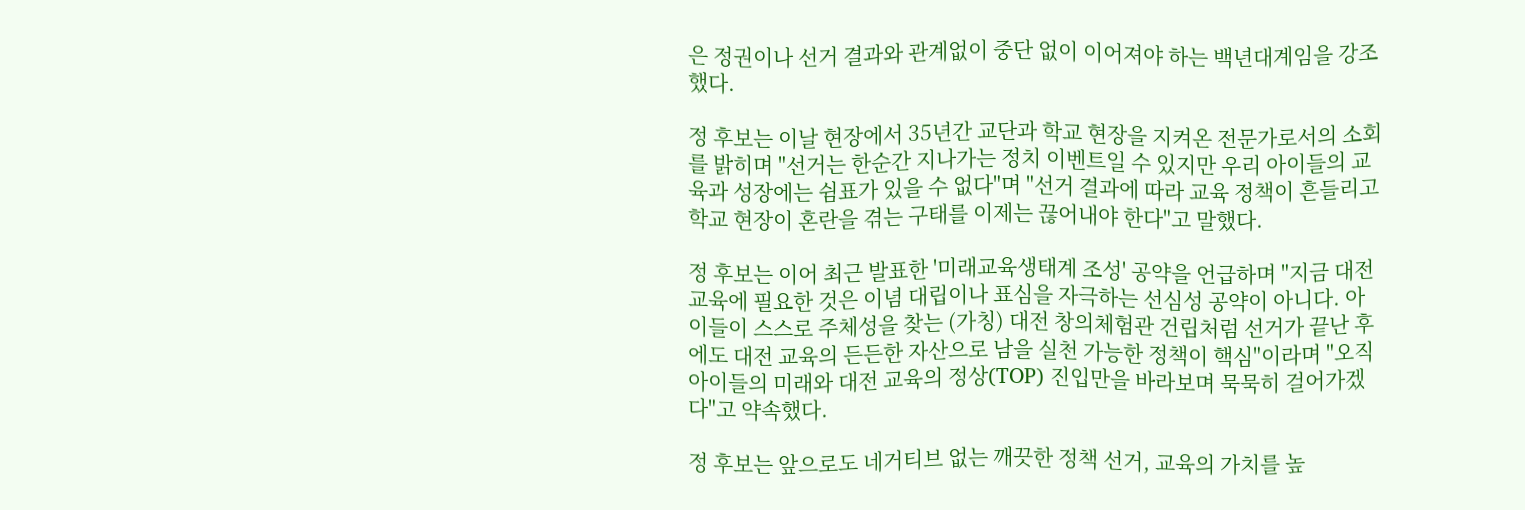은 정권이나 선거 결과와 관계없이 중단 없이 이어져야 하는 백년대계임을 강조했다.

정 후보는 이날 현장에서 35년간 교단과 학교 현장을 지켜온 전문가로서의 소회를 밝히며 "선거는 한순간 지나가는 정치 이벤트일 수 있지만 우리 아이들의 교육과 성장에는 쉼표가 있을 수 없다"며 "선거 결과에 따라 교육 정책이 흔들리고 학교 현장이 혼란을 겪는 구태를 이제는 끊어내야 한다"고 말했다.

정 후보는 이어 최근 발표한 '미래교육생태계 조성' 공약을 언급하며 "지금 대전 교육에 필요한 것은 이념 대립이나 표심을 자극하는 선심성 공약이 아니다. 아이들이 스스로 주체성을 찾는 (가칭) 대전 창의체험관 건립처럼 선거가 끝난 후에도 대전 교육의 든든한 자산으로 남을 실천 가능한 정책이 핵심"이라며 "오직 아이들의 미래와 대전 교육의 정상(TOP) 진입만을 바라보며 묵묵히 걸어가겠다"고 약속했다.

정 후보는 앞으로도 네거티브 없는 깨끗한 정책 선거, 교육의 가치를 높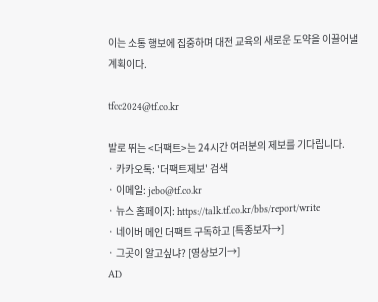이는 소통 행보에 집중하며 대전 교육의 새로운 도약을 이끌어낼 계획이다.

tfcc2024@tf.co.kr

발로 뛰는 <더팩트>는 24시간 여러분의 제보를 기다립니다.
· 카카오톡: '더팩트제보' 검색
· 이메일: jebo@tf.co.kr
· 뉴스 홈페이지: https://talk.tf.co.kr/bbs/report/write
· 네이버 메인 더팩트 구독하고 [특종보자→]
· 그곳이 알고싶냐? [영상보기→]
AD